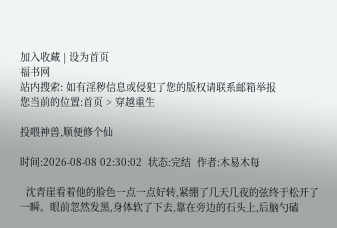加入收藏 | 设为首页
福书网
站内搜索: 如有淫秽信息或侵犯了您的版权请联系邮箱举报
您当前的位置:首页 > 穿越重生

投喂神兽,顺便修个仙

时间:2026-08-08 02:30:02  状态:完结  作者:木易木每

  沈青崖看着他的脸色一点一点好转,紧绷了几天几夜的弦终于松开了一瞬。眼前忽然发黑,身体软了下去,靠在旁边的石头上,后脑勺磕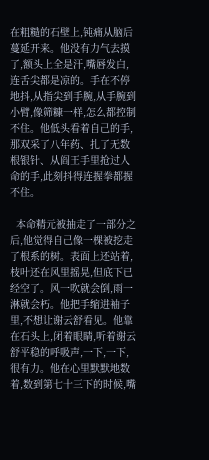在粗糙的石壁上,钝痛从脑后蔓延开来。他没有力气去摸了,额头上全是汗,嘴唇发白,连舌尖都是凉的。手在不停地抖,从指尖到手腕,从手腕到小臂,像筛糠一样,怎么都控制不住。他低头看着自己的手,那双采了八年药、扎了无数根银针、从阎王手里抢过人命的手,此刻抖得连握拳都握不住。

  本命精元被抽走了一部分之后,他觉得自己像一棵被挖走了根系的树。表面上还站着,枝叶还在风里摇晃,但底下已经空了。风一吹就会倒,雨一淋就会朽。他把手缩进袖子里,不想让谢云舒看见。他靠在石头上,闭着眼睛,听着谢云舒平稳的呼吸声,一下,一下,很有力。他在心里默默地数着,数到第七十三下的时候,嘴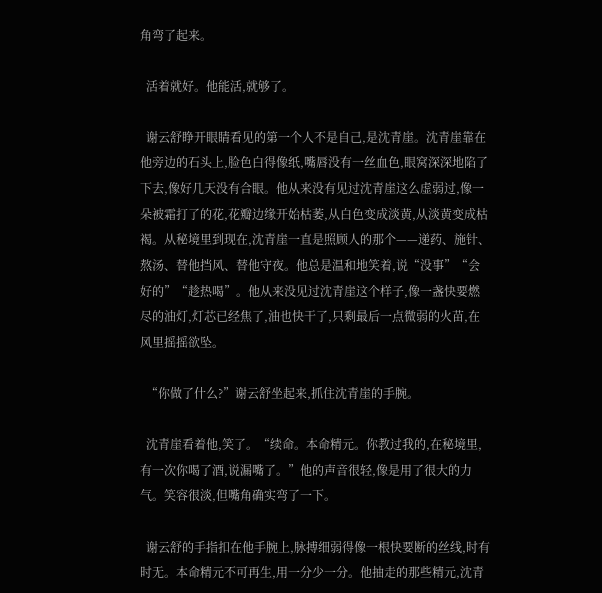角弯了起来。

  活着就好。他能活,就够了。

  谢云舒睁开眼睛看见的第一个人不是自己,是沈青崖。沈青崖靠在他旁边的石头上,脸色白得像纸,嘴唇没有一丝血色,眼窝深深地陷了下去,像好几天没有合眼。他从来没有见过沈青崖这么虚弱过,像一朵被霜打了的花,花瓣边缘开始枯萎,从白色变成淡黄,从淡黄变成枯褐。从秘境里到现在,沈青崖一直是照顾人的那个——递药、施针、熬汤、替他挡风、替他守夜。他总是温和地笑着,说“没事”“会好的”“趁热喝”。他从来没见过沈青崖这个样子,像一盏快要燃尽的油灯,灯芯已经焦了,油也快干了,只剩最后一点微弱的火苗,在风里摇摇欲坠。

  “你做了什么?”谢云舒坐起来,抓住沈青崖的手腕。

  沈青崖看着他,笑了。“续命。本命精元。你教过我的,在秘境里,有一次你喝了酒,说漏嘴了。”他的声音很轻,像是用了很大的力气。笑容很淡,但嘴角确实弯了一下。

  谢云舒的手指扣在他手腕上,脉搏细弱得像一根快要断的丝线,时有时无。本命精元不可再生,用一分少一分。他抽走的那些精元,沈青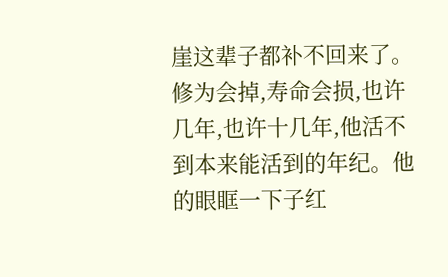崖这辈子都补不回来了。修为会掉,寿命会损,也许几年,也许十几年,他活不到本来能活到的年纪。他的眼眶一下子红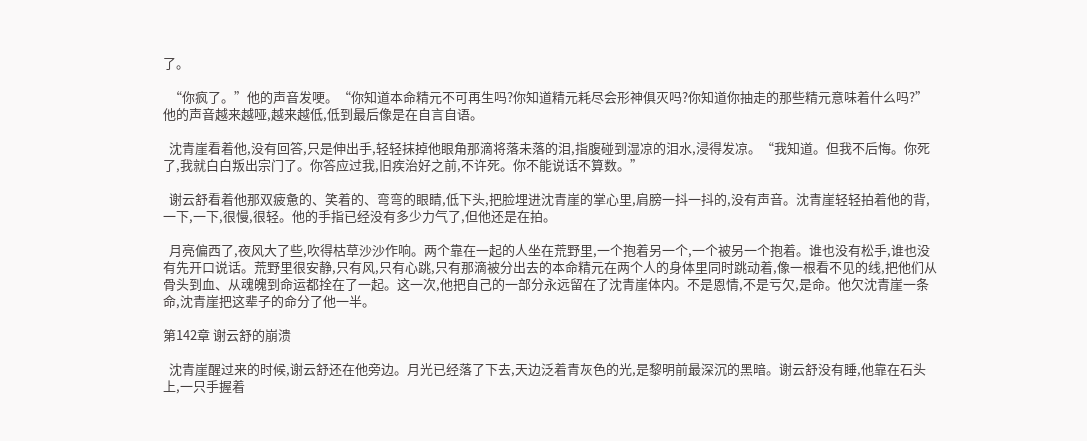了。

  “你疯了。”他的声音发哽。“你知道本命精元不可再生吗?你知道精元耗尽会形神俱灭吗?你知道你抽走的那些精元意味着什么吗?”他的声音越来越哑,越来越低,低到最后像是在自言自语。

  沈青崖看着他,没有回答,只是伸出手,轻轻抹掉他眼角那滴将落未落的泪,指腹碰到湿凉的泪水,浸得发凉。“我知道。但我不后悔。你死了,我就白白叛出宗门了。你答应过我,旧疾治好之前,不许死。你不能说话不算数。”

  谢云舒看着他那双疲惫的、笑着的、弯弯的眼睛,低下头,把脸埋进沈青崖的掌心里,肩膀一抖一抖的,没有声音。沈青崖轻轻拍着他的背,一下,一下,很慢,很轻。他的手指已经没有多少力气了,但他还是在拍。

  月亮偏西了,夜风大了些,吹得枯草沙沙作响。两个靠在一起的人坐在荒野里,一个抱着另一个,一个被另一个抱着。谁也没有松手,谁也没有先开口说话。荒野里很安静,只有风,只有心跳,只有那滴被分出去的本命精元在两个人的身体里同时跳动着,像一根看不见的线,把他们从骨头到血、从魂魄到命运都拴在了一起。这一次,他把自己的一部分永远留在了沈青崖体内。不是恩情,不是亏欠,是命。他欠沈青崖一条命,沈青崖把这辈子的命分了他一半。

第142章 谢云舒的崩溃

  沈青崖醒过来的时候,谢云舒还在他旁边。月光已经落了下去,天边泛着青灰色的光,是黎明前最深沉的黑暗。谢云舒没有睡,他靠在石头上,一只手握着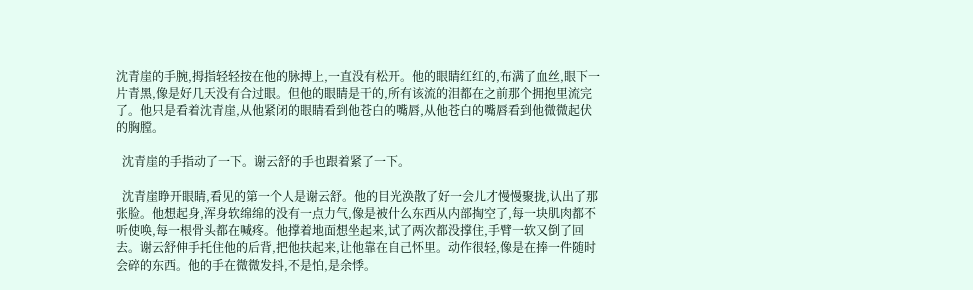沈青崖的手腕,拇指轻轻按在他的脉搏上,一直没有松开。他的眼睛红红的,布满了血丝,眼下一片青黑,像是好几天没有合过眼。但他的眼睛是干的,所有该流的泪都在之前那个拥抱里流完了。他只是看着沈青崖,从他紧闭的眼睛看到他苍白的嘴唇,从他苍白的嘴唇看到他微微起伏的胸膛。

  沈青崖的手指动了一下。谢云舒的手也跟着紧了一下。

  沈青崖睁开眼睛,看见的第一个人是谢云舒。他的目光涣散了好一会儿才慢慢聚拢,认出了那张脸。他想起身,浑身软绵绵的没有一点力气,像是被什么东西从内部掏空了,每一块肌肉都不听使唤,每一根骨头都在喊疼。他撑着地面想坐起来,试了两次都没撑住,手臂一软又倒了回去。谢云舒伸手托住他的后背,把他扶起来,让他靠在自己怀里。动作很轻,像是在捧一件随时会碎的东西。他的手在微微发抖,不是怕,是余悸。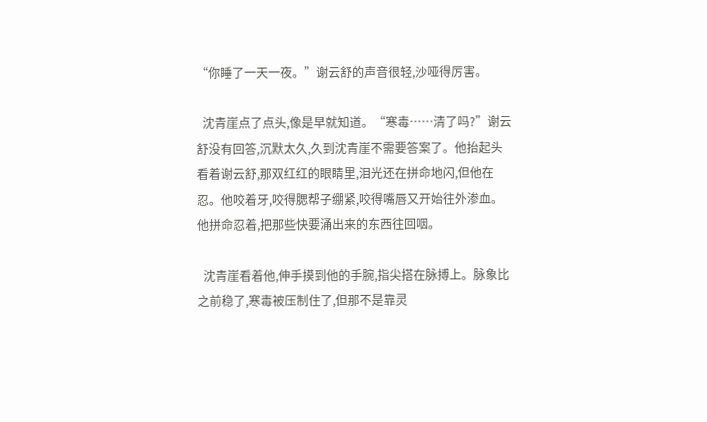“你睡了一天一夜。”谢云舒的声音很轻,沙哑得厉害。

  沈青崖点了点头,像是早就知道。“寒毒……清了吗?”谢云舒没有回答,沉默太久,久到沈青崖不需要答案了。他抬起头看着谢云舒,那双红红的眼睛里,泪光还在拼命地闪,但他在忍。他咬着牙,咬得腮帮子绷紧,咬得嘴唇又开始往外渗血。他拼命忍着,把那些快要涌出来的东西往回咽。

  沈青崖看着他,伸手摸到他的手腕,指尖搭在脉搏上。脉象比之前稳了,寒毒被压制住了,但那不是靠灵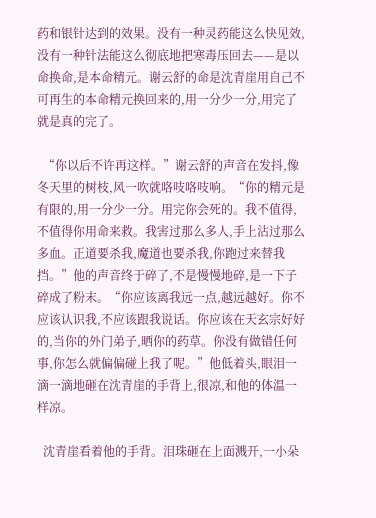药和银针达到的效果。没有一种灵药能这么快见效,没有一种针法能这么彻底地把寒毒压回去——是以命换命,是本命精元。谢云舒的命是沈青崖用自己不可再生的本命精元换回来的,用一分少一分,用完了就是真的完了。

  “你以后不许再这样。”谢云舒的声音在发抖,像冬天里的树枝,风一吹就咯吱咯吱响。“你的精元是有限的,用一分少一分。用完你会死的。我不值得,不值得你用命来救。我害过那么多人,手上沾过那么多血。正道要杀我,魔道也要杀我,你跑过来替我挡。”他的声音终于碎了,不是慢慢地碎,是一下子碎成了粉末。“你应该离我远一点,越远越好。你不应该认识我,不应该跟我说话。你应该在天玄宗好好的,当你的外门弟子,晒你的药草。你没有做错任何事,你怎么就偏偏碰上我了呢。”他低着头,眼泪一滴一滴地砸在沈青崖的手背上,很凉,和他的体温一样凉。

  沈青崖看着他的手背。泪珠砸在上面溅开,一小朵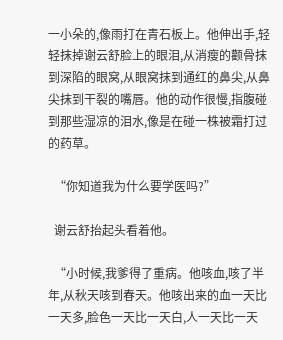一小朵的,像雨打在青石板上。他伸出手,轻轻抹掉谢云舒脸上的眼泪,从消瘦的颧骨抹到深陷的眼窝,从眼窝抹到通红的鼻尖,从鼻尖抹到干裂的嘴唇。他的动作很慢,指腹碰到那些湿凉的泪水,像是在碰一株被霜打过的药草。

  “你知道我为什么要学医吗?”

  谢云舒抬起头看着他。

  “小时候,我爹得了重病。他咳血,咳了半年,从秋天咳到春天。他咳出来的血一天比一天多,脸色一天比一天白,人一天比一天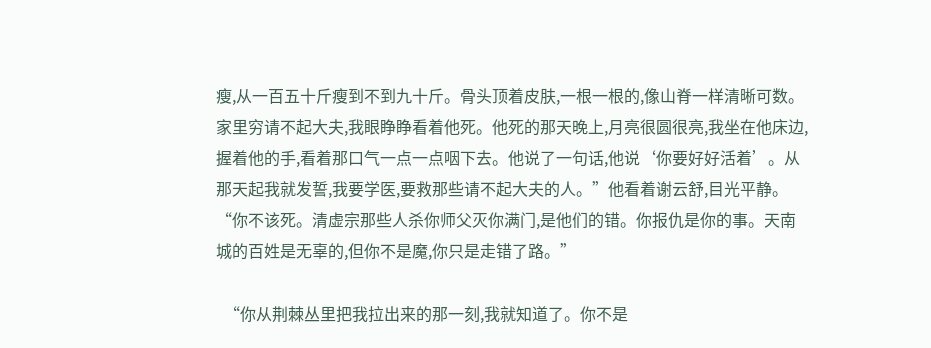瘦,从一百五十斤瘦到不到九十斤。骨头顶着皮肤,一根一根的,像山脊一样清晰可数。家里穷请不起大夫,我眼睁睁看着他死。他死的那天晚上,月亮很圆很亮,我坐在他床边,握着他的手,看着那口气一点一点咽下去。他说了一句话,他说‘你要好好活着’。从那天起我就发誓,我要学医,要救那些请不起大夫的人。”他看着谢云舒,目光平静。“你不该死。清虚宗那些人杀你师父灭你满门,是他们的错。你报仇是你的事。天南城的百姓是无辜的,但你不是魔,你只是走错了路。”

  “你从荆棘丛里把我拉出来的那一刻,我就知道了。你不是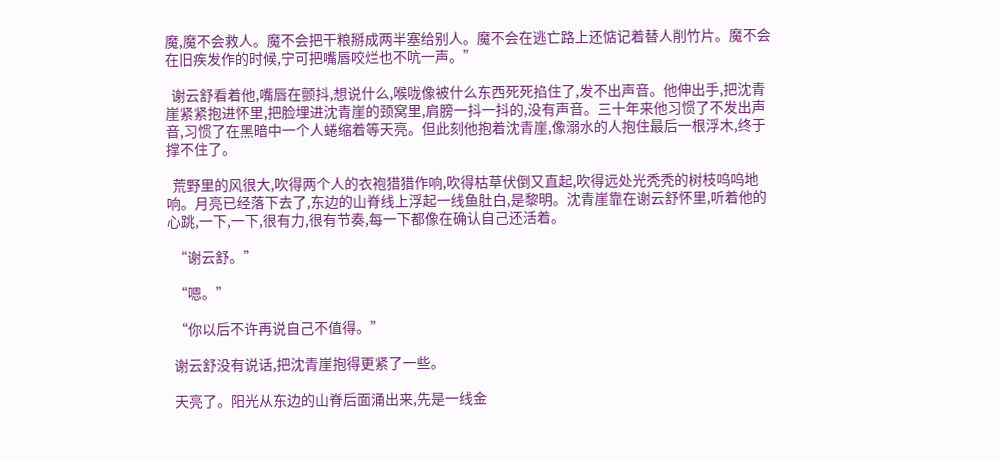魔,魔不会救人。魔不会把干粮掰成两半塞给别人。魔不会在逃亡路上还惦记着替人削竹片。魔不会在旧疾发作的时候,宁可把嘴唇咬烂也不吭一声。”

  谢云舒看着他,嘴唇在颤抖,想说什么,喉咙像被什么东西死死掐住了,发不出声音。他伸出手,把沈青崖紧紧抱进怀里,把脸埋进沈青崖的颈窝里,肩膀一抖一抖的,没有声音。三十年来他习惯了不发出声音,习惯了在黑暗中一个人蜷缩着等天亮。但此刻他抱着沈青崖,像溺水的人抱住最后一根浮木,终于撑不住了。

  荒野里的风很大,吹得两个人的衣袍猎猎作响,吹得枯草伏倒又直起,吹得远处光秃秃的树枝呜呜地响。月亮已经落下去了,东边的山脊线上浮起一线鱼肚白,是黎明。沈青崖靠在谢云舒怀里,听着他的心跳,一下,一下,很有力,很有节奏,每一下都像在确认自己还活着。

  “谢云舒。”

  “嗯。”

  “你以后不许再说自己不值得。”

  谢云舒没有说话,把沈青崖抱得更紧了一些。

  天亮了。阳光从东边的山脊后面涌出来,先是一线金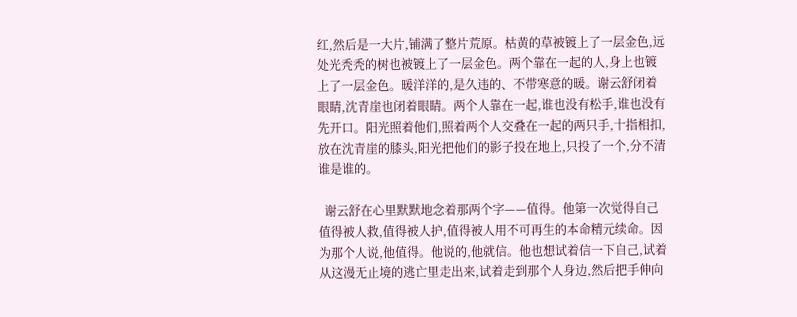红,然后是一大片,铺满了整片荒原。枯黄的草被镀上了一层金色,远处光秃秃的树也被镀上了一层金色。两个靠在一起的人,身上也镀上了一层金色。暖洋洋的,是久违的、不带寒意的暖。谢云舒闭着眼睛,沈青崖也闭着眼睛。两个人靠在一起,谁也没有松手,谁也没有先开口。阳光照着他们,照着两个人交叠在一起的两只手,十指相扣,放在沈青崖的膝头,阳光把他们的影子投在地上,只投了一个,分不清谁是谁的。

  谢云舒在心里默默地念着那两个字——值得。他第一次觉得自己值得被人救,值得被人护,值得被人用不可再生的本命精元续命。因为那个人说,他值得。他说的,他就信。他也想试着信一下自己,试着从这漫无止境的逃亡里走出来,试着走到那个人身边,然后把手伸向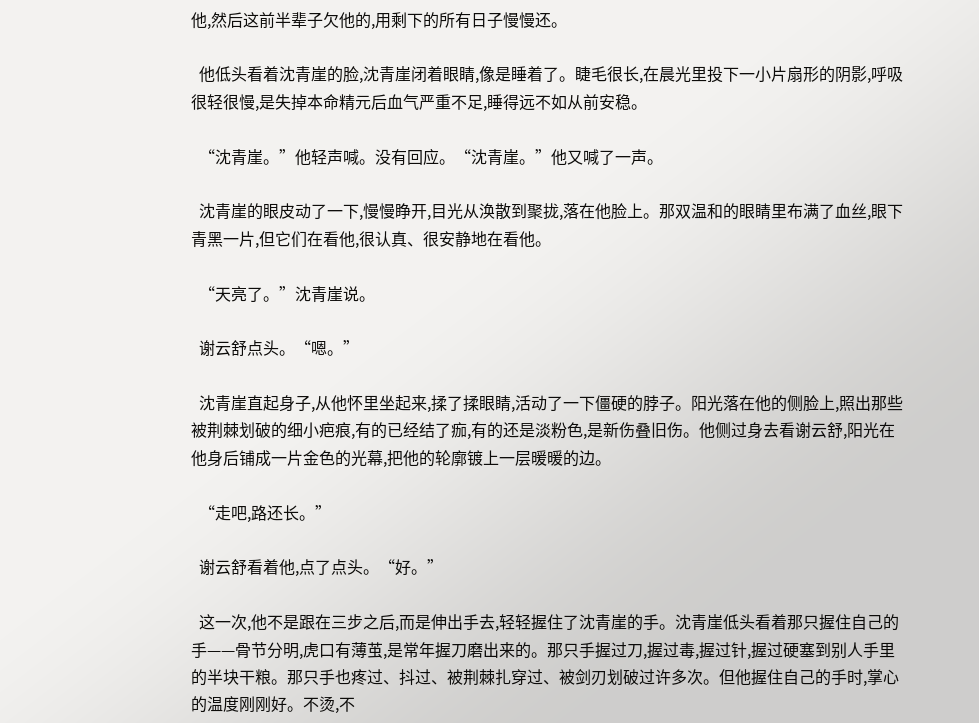他,然后这前半辈子欠他的,用剩下的所有日子慢慢还。

  他低头看着沈青崖的脸,沈青崖闭着眼睛,像是睡着了。睫毛很长,在晨光里投下一小片扇形的阴影,呼吸很轻很慢,是失掉本命精元后血气严重不足,睡得远不如从前安稳。

  “沈青崖。”他轻声喊。没有回应。“沈青崖。”他又喊了一声。

  沈青崖的眼皮动了一下,慢慢睁开,目光从涣散到聚拢,落在他脸上。那双温和的眼睛里布满了血丝,眼下青黑一片,但它们在看他,很认真、很安静地在看他。

  “天亮了。”沈青崖说。

  谢云舒点头。“嗯。”

  沈青崖直起身子,从他怀里坐起来,揉了揉眼睛,活动了一下僵硬的脖子。阳光落在他的侧脸上,照出那些被荆棘划破的细小疤痕,有的已经结了痂,有的还是淡粉色,是新伤叠旧伤。他侧过身去看谢云舒,阳光在他身后铺成一片金色的光幕,把他的轮廓镀上一层暖暖的边。

  “走吧,路还长。”

  谢云舒看着他,点了点头。“好。”

  这一次,他不是跟在三步之后,而是伸出手去,轻轻握住了沈青崖的手。沈青崖低头看着那只握住自己的手——骨节分明,虎口有薄茧,是常年握刀磨出来的。那只手握过刀,握过毒,握过针,握过硬塞到别人手里的半块干粮。那只手也疼过、抖过、被荆棘扎穿过、被剑刃划破过许多次。但他握住自己的手时,掌心的温度刚刚好。不烫,不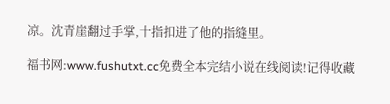凉。沈青崖翻过手掌,十指扣进了他的指缝里。

福书网:www.fushutxt.cc免费全本完结小说在线阅读!记得收藏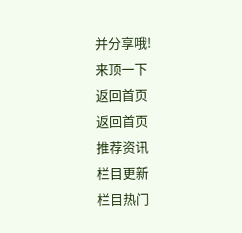并分享哦!
来顶一下
返回首页
返回首页
推荐资讯
栏目更新
栏目热门